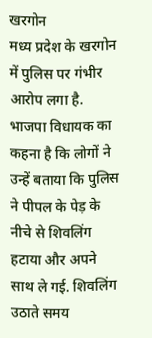खरगोन
मध्य प्रदेश के खरगोन में पुलिस पर गंभीर आरोप लगा है. भाजपा विधायक का कहना है कि लोगों ने उन्हें बताया कि पुलिस ने पीपल के पेड़ के नीचे से शिवलिंग हटाया और अपने साथ ले गई. शिवलिंग उठाते समय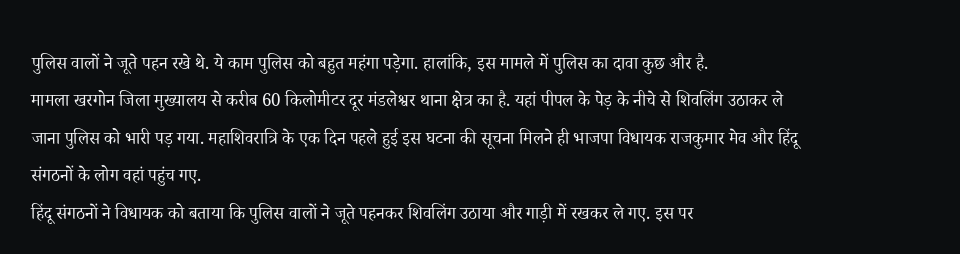पुलिस वालों ने जूते पहन रखे थे. ये काम पुलिस को बहुत महंगा पड़ेगा. हालांकि, इस मामले में पुलिस का दावा कुछ और है.
मामला खरगोन जिला मुख्यालय से करीब 60 किलोमीटर दूर मंडलेश्वर थाना क्षेत्र का है. यहां पीपल के पेड़ के नीचे से शिवलिंग उठाकर ले जाना पुलिस को भारी पड़ गया. महाशिवरात्रि के एक दिन पहले हुई इस घटना की सूचना मिलने ही भाजपा विधायक राजकुमार मेव और हिंदू संगठनों के लोग वहां पहुंच गए.
हिंदू संगठनों ने विधायक को बताया कि पुलिस वालों ने जूते पहनकर शिवलिंग उठाया और गाड़ी में रखकर ले गए. इस पर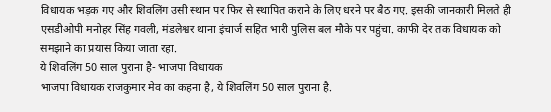विधायक भड़क गए और शिवलिंग उसी स्थान पर फिर से स्थापित कराने के लिए धरने पर बैठ गए. इसकी जानकारी मिलते ही एसडीओपी मनोहर सिंह गवली, मंडलेश्वर थाना इंचार्ज सहित भारी पुलिस बल मौके पर पहुंचा. काफी देर तक विधायक को समझाने का प्रयास किया जाता रहा.
ये शिवलिंग 50 साल पुराना है- भाजपा विधायक
भाजपा विधायक राजकुमार मेव का कहना है, ये शिवलिंग 50 साल पुराना है.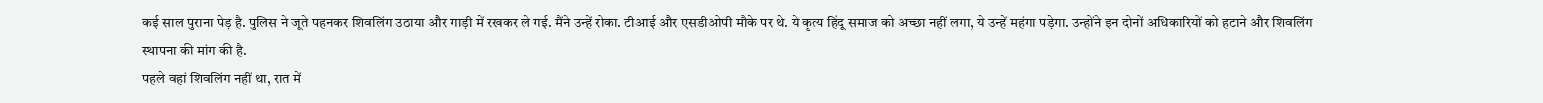कई साल पुराना पेड़ है. पुलिस ने जूते पहनकर शिवलिंग उठाया और गाड़ी में रखकर ले गई. मैंने उन्हें रोका. टीआई और एसडीओपी मौके पर थे. ये कृत्य हिंदू समाज को अच्छा नहीं लगा, ये उन्हें महंगा पड़ेगा. उन्होंने इन दोनों अधिकारियों को हटाने और शिवलिंग स्थापना की मांग की है.
पहले वहां शिवलिंग नहीं था, रात में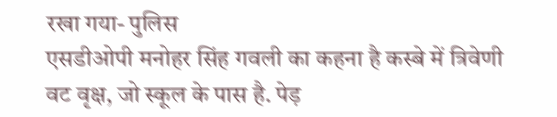रखा गया- पुलिस
एसडीओपी मनोहर सिंह गवली का कहना है कस्बे में त्रिवेणी वट वृक्ष, जो स्कूल के पास है. पेड़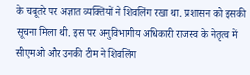के चबूतरे पर अज्ञात व्यक्तियों ने शिवलिंग रखा था. प्रशासन को इसकी सूचना मिला थी. इस पर अनुविभागीय अधिकारी राजस्व के नेतृत्व में सीएमओ और उनकी टीम ने शिवलिंग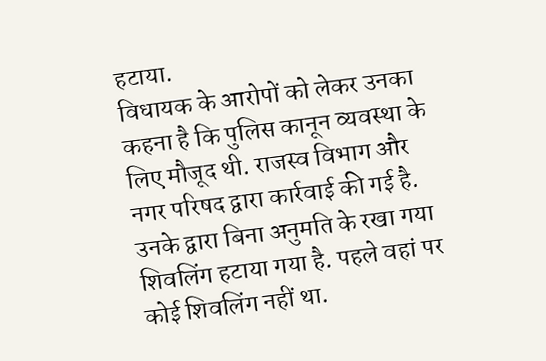हटाया.
विधायक के आरोपों को लेकर उनका कहना है कि पुलिस कानून व्यवस्था के लिए मौजूद थी. राजस्व विभाग और नगर परिषद द्वारा कार्रवाई की गई है. उनके द्वारा बिना अनुमति के रखा गया शिवलिंग हटाया गया है. पहले वहां पर कोई शिवलिंग नहीं था.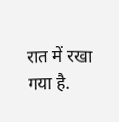रात में रखा गया है.